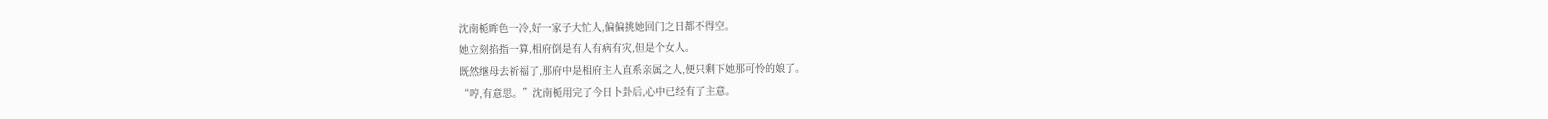沈南栀眸色一冷,好一家子大忙人,偏偏挑她回门之日都不得空。
她立刻掐指一算,相府倒是有人有病有灾,但是个女人。
既然继母去祈福了,那府中是相府主人直系亲属之人,便只剩下她那可怜的娘了。
“哼,有意思。”沈南栀用完了今日卜卦后,心中已经有了主意。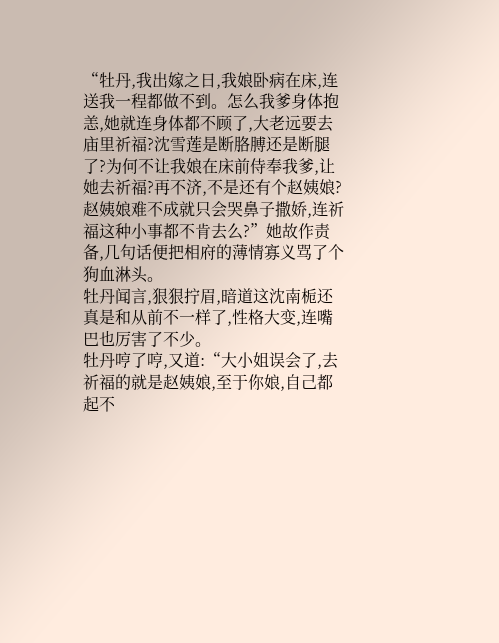“牡丹,我出嫁之日,我娘卧病在床,连送我一程都做不到。怎么我爹身体抱恙,她就连身体都不顾了,大老远要去庙里祈福?沈雪莲是断胳膊还是断腿了?为何不让我娘在床前侍奉我爹,让她去祈福?再不济,不是还有个赵姨娘?赵姨娘难不成就只会哭鼻子撒娇,连祈福这种小事都不肯去么?”她故作责备,几句话便把相府的薄情寡义骂了个狗血淋头。
牡丹闻言,狠狠拧眉,暗道这沈南栀还真是和从前不一样了,性格大变,连嘴巴也厉害了不少。
牡丹哼了哼,又道:“大小姐误会了,去祈福的就是赵姨娘,至于你娘,自己都起不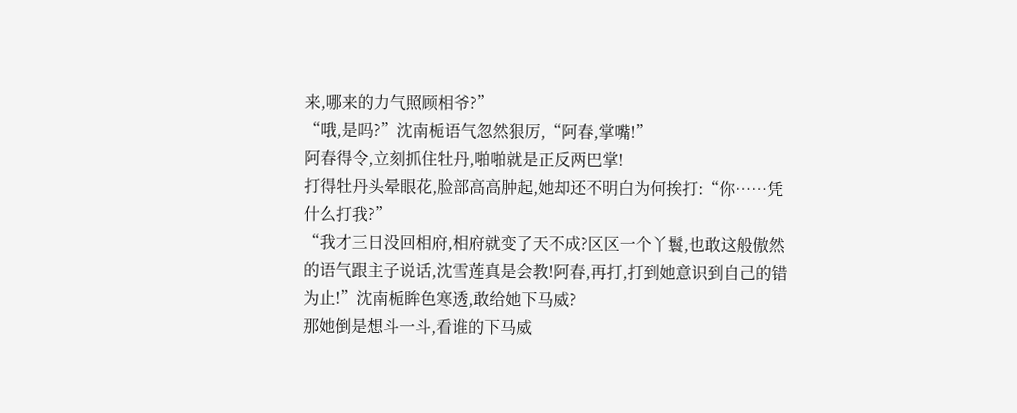来,哪来的力气照顾相爷?”
“哦,是吗?”沈南栀语气忽然狠厉,“阿春,掌嘴!”
阿春得令,立刻抓住牡丹,啪啪就是正反两巴掌!
打得牡丹头晕眼花,脸部高高肿起,她却还不明白为何挨打:“你……凭什么打我?”
“我才三日没回相府,相府就变了天不成?区区一个丫鬟,也敢这般傲然的语气跟主子说话,沈雪莲真是会教!阿春,再打,打到她意识到自己的错为止!”沈南栀眸色寒透,敢给她下马威?
那她倒是想斗一斗,看谁的下马威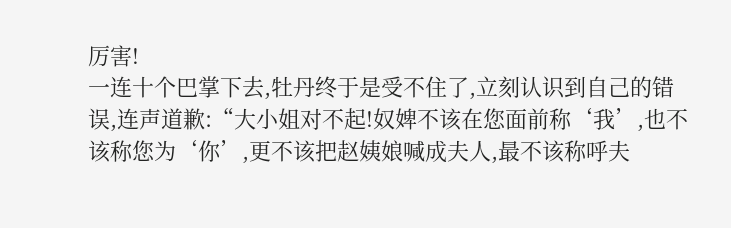厉害!
一连十个巴掌下去,牡丹终于是受不住了,立刻认识到自己的错误,连声道歉:“大小姐对不起!奴婢不该在您面前称‘我’,也不该称您为‘你’,更不该把赵姨娘喊成夫人,最不该称呼夫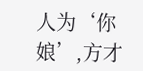人为‘你娘’,方才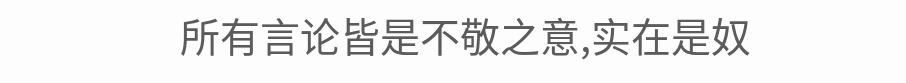所有言论皆是不敬之意,实在是奴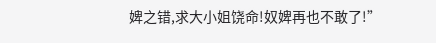婢之错,求大小姐饶命!奴婢再也不敢了!”